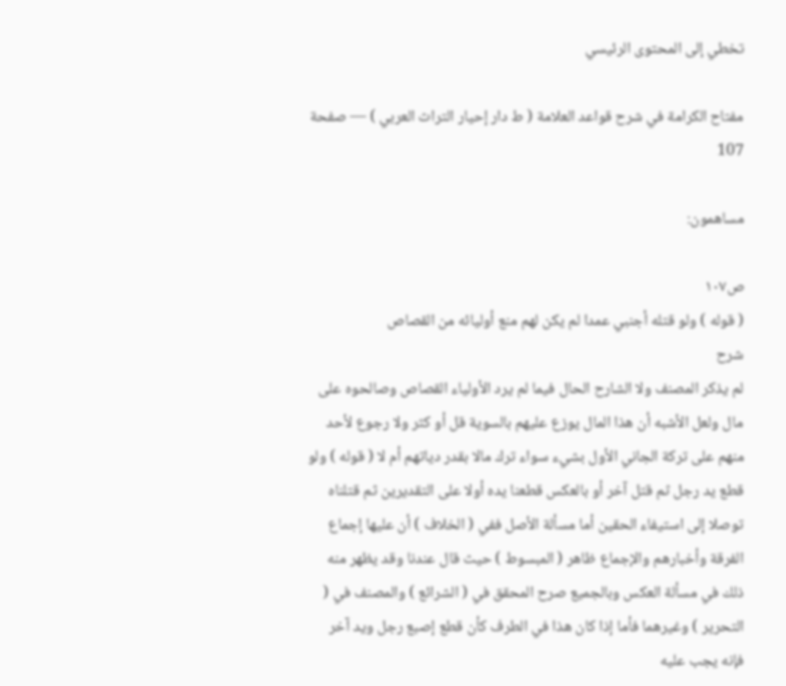تخطي إلى المحتوى الرئيسي

مفتاح الكرامة في شرح قواعد العلامة ( ط دار إحيار التراث العربي ) — صفحة 107

مساهمون:

ص١٠٧
( قوله ) ولو قتله أجنبي عمدا لم يكن لهم منع أوليائه من القصاص
شرح
لم يذكر المصنف ولا الشارح الحال فيما لم يرد الأولياء القصاص وصالحوه على مال ولعل الأشبه أن هذا المال يوزع عليهم بالسوية قل أو كثر ولا رجوع لأحد منهم على تركة الجاني الأول بشيء سواء ترك مالا بقدر دياتهم أم لا ( قوله ) ولو قطع يد رجل ثم قتل آخر أو بالعكس قطعنا يده أولا على التقديرين ثم قتلناه توصلا إلى استيفاء الحقين أما مسألة الأصل ففي ( الخلاف ) أن عليها إجماع الفرقة وأخبارهم والإجماع ظاهر ( المبسوط ) حيث قال عندنا وقد يظهر منه ذلك في مسألة العكس وبالجميع صرح المحقق في ( الشرائع ) والمصنف في ( التحرير ) وغيرهما فأما إذا كان هذا في الطرف كأن قطع إصبع رجل ويد آخر فإنه يجب عليه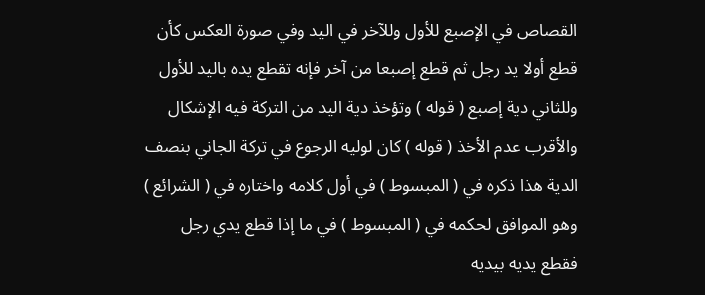القصاص في الإصبع للأول وللآخر في اليد وفي صورة العكس كأن قطع أولا يد رجل ثم قطع إصبعا من آخر فإنه تقطع يده باليد للأول وللثاني دية إصبع ( قوله ) وتؤخذ دية اليد من التركة فيه الإشكال والأقرب عدم الأخذ ( قوله ) كان لوليه الرجوع في تركة الجاني بنصف الدية هذا ذكره في ( المبسوط ) في أول كلامه واختاره في ( الشرائع ) وهو الموافق لحكمه في ( المبسوط ) في ما إذا قطع يدي رجل فقطع يديه بيديه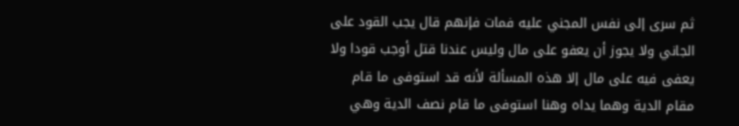ثم سرى إلى نفس المجني عليه فمات فإنهم قال يجب القود على الجاني ولا يجوز أن يعفو على مال وليس عندنا قتل أوجب قودا ولا يعفى فيه على مال إلا هذه المسألة لأنه قد استوفى ما قام مقام الدية وهما يداه وهنا استوفى ما قام نصف الدية وهي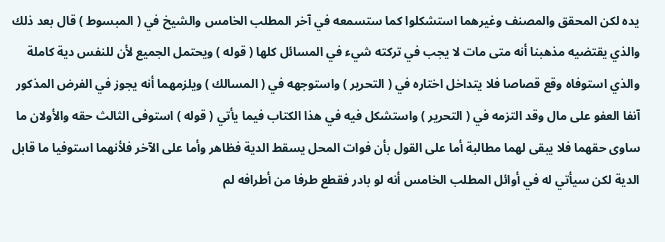يده لكن المحقق والمصنف وغيرهما استشكلوا كما ستسمعه في آخر المطلب الخامس والشيخ في ( المبسوط ) قال بعد ذلك والذي يقتضيه مذهبنا أنه متى مات لا يجب في تركته شيء في المسائل كلها ( قوله ) ويحتمل الجميع لأن للنفس دية كاملة والذي استوفاه وقع قصاصا فلا يتداخل اختاره في ( التحرير ) واستوجهه في ( المسالك ) ويلزمهما أنه يجوز في الفرض المذكور آنفا العفو على مال وقد التزمه في ( التحرير ) واستشكل فيه في هذا الكتاب فيما يأتي ( قوله ) استوفى الثالث حقه والأولان ما ساوى حقهما فلا يبقى لهما مطالبة أما على القول بأن فوات المحل يسقط الدية فظاهر وأما على الآخر فلأنهما استوفيا ما قابل الدية لكن سيأتي له في أوائل المطلب الخامس أنه لو بادر فقطع طرفا من أطرافه لم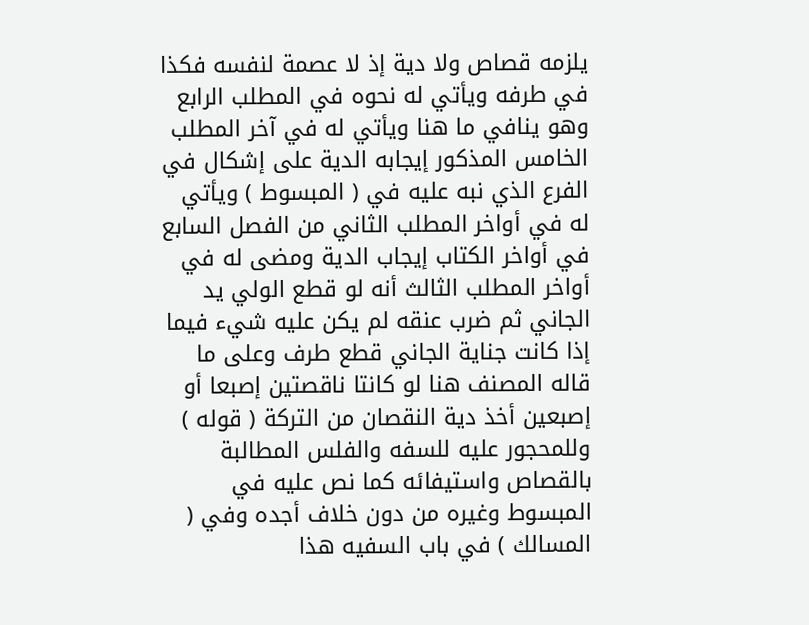يلزمه قصاص ولا دية إذ لا عصمة لنفسه فكذا في طرفه ويأتي له نحوه في المطلب الرابع وهو ينافي ما هنا ويأتي له في آخر المطلب الخامس المذكور إيجابه الدية على إشكال في الفرع الذي نبه عليه في ( المبسوط ) ويأتي له في أواخر المطلب الثاني من الفصل السابع في أواخر الكتاب إيجاب الدية ومضى له في أواخر المطلب الثالث أنه لو قطع الولي يد الجاني ثم ضرب عنقه لم يكن عليه شيء فيما إذا كانت جناية الجاني قطع طرف وعلى ما قاله المصنف هنا لو كانتا ناقصتين إصبعا أو إصبعين أخذ دية النقصان من التركة ( قوله ) وللمحجور عليه للسفه والفلس المطالبة بالقصاص واستيفائه كما نص عليه في المبسوط وغيره من دون خلاف أجده وفي ( المسالك ) في باب السفيه هذا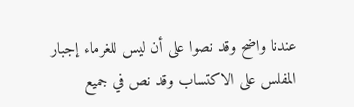عندنا واضح وقد نصوا على أن ليس للغرماء إجبار المفلس على الاكتساب وقد نص في جميع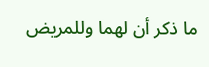ما ذكر أن لهما وللمريض